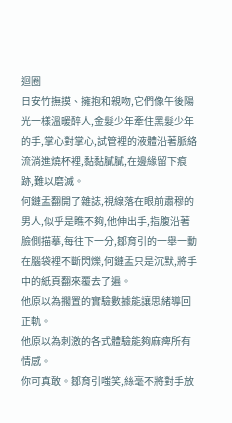迴圈
日安竹撫摸、擁抱和親吻,它們像午後陽光一樣溫暖醉人,金髮少年牽住黑髮少年的手,掌心對掌心,試管裡的液體沿著脈絡流淌進燒杯裡,黏黏膩膩,在邊緣留下痕跡,難以磨滅。
何鏈盂翻開了雜誌,視線落在眼前肅穆的男人,似乎是瞧不夠,他伸出手,指腹沿著臉側描摹,每往下一分,鄒育引的一舉一動在腦袋裡不斷閃爍,何鏈盂只是沉默,將手中的紙頁翻來覆去了遍。
他原以為擱置的實驗數據能讓思緒導回正軌。
他原以為刺激的各式體驗能夠麻痺所有情感。
你可真敢。鄒育引嗤笑,絲毫不將對手放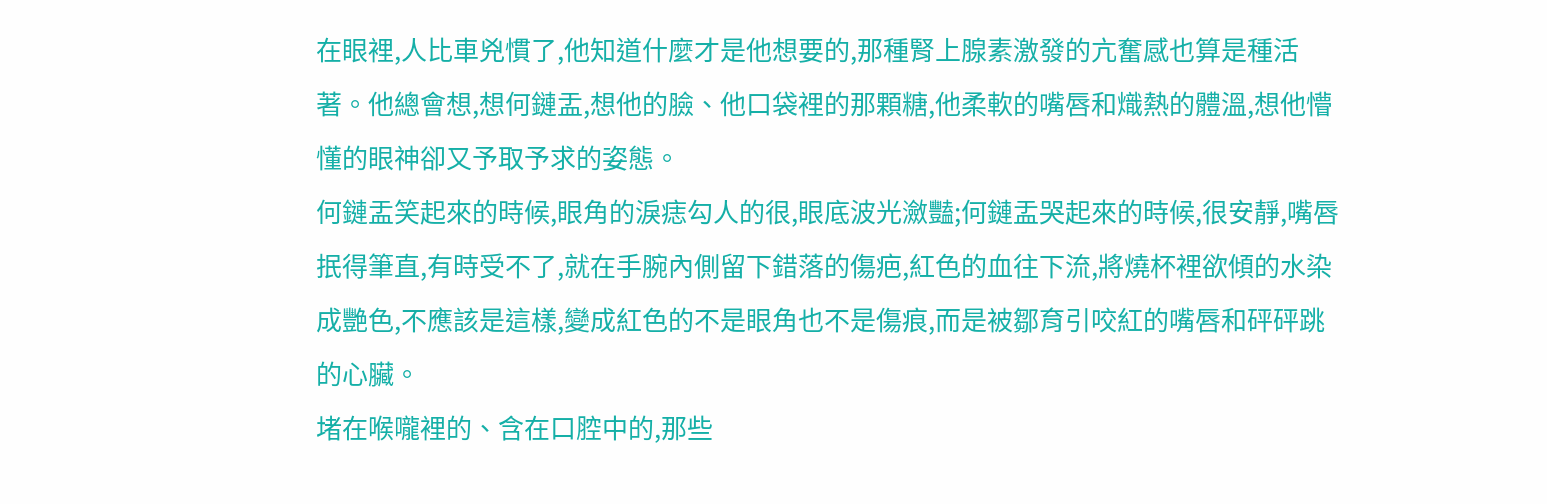在眼裡,人比車兇慣了,他知道什麼才是他想要的,那種腎上腺素激發的亢奮感也算是種活著。他總會想,想何鏈盂,想他的臉、他口袋裡的那顆糖,他柔軟的嘴唇和熾熱的體溫,想他懵懂的眼神卻又予取予求的姿態。
何鏈盂笑起來的時候,眼角的淚痣勾人的很,眼底波光瀲豔;何鏈盂哭起來的時候,很安靜,嘴唇抿得筆直,有時受不了,就在手腕內側留下錯落的傷疤,紅色的血往下流,將燒杯裡欲傾的水染成艷色,不應該是這樣,變成紅色的不是眼角也不是傷痕,而是被鄒育引咬紅的嘴唇和砰砰跳的心臟。
堵在喉嚨裡的、含在口腔中的,那些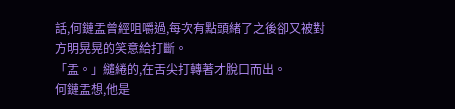話,何鏈盂曾經咀嚼過,每次有點頭緒了之後卻又被對方明晃晃的笑意給打斷。
「盂。」繾綣的,在舌尖打轉著才脫口而出。
何鏈盂想,他是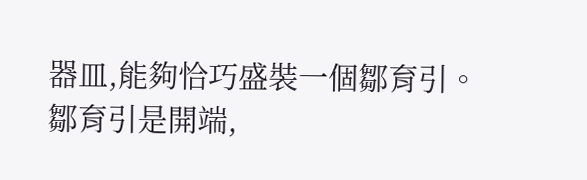器皿,能夠恰巧盛裝一個鄒育引。
鄒育引是開端,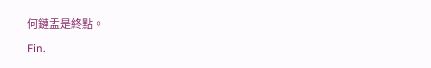何鏈盂是終點。
Fin.